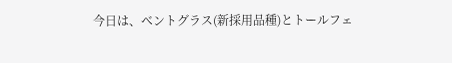今日は、ベントグラス(新採用品種)とトールフェ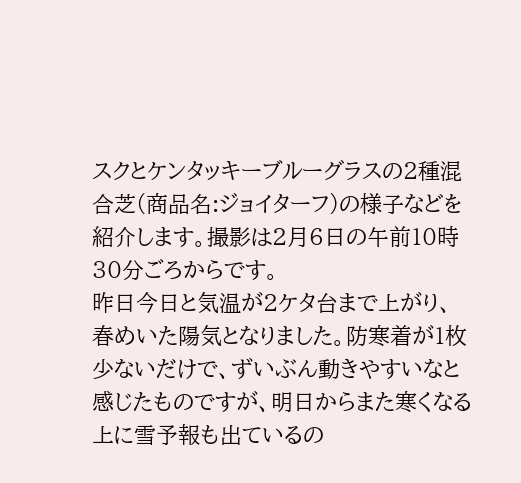スクとケンタッキーブルーグラスの2種混合芝(商品名:ジョイターフ)の様子などを紹介します。撮影は2月6日の午前10時30分ごろからです。
昨日今日と気温が2ケタ台まで上がり、春めいた陽気となりました。防寒着が1枚少ないだけで、ずいぶん動きやすいなと感じたものですが、明日からまた寒くなる上に雪予報も出ているの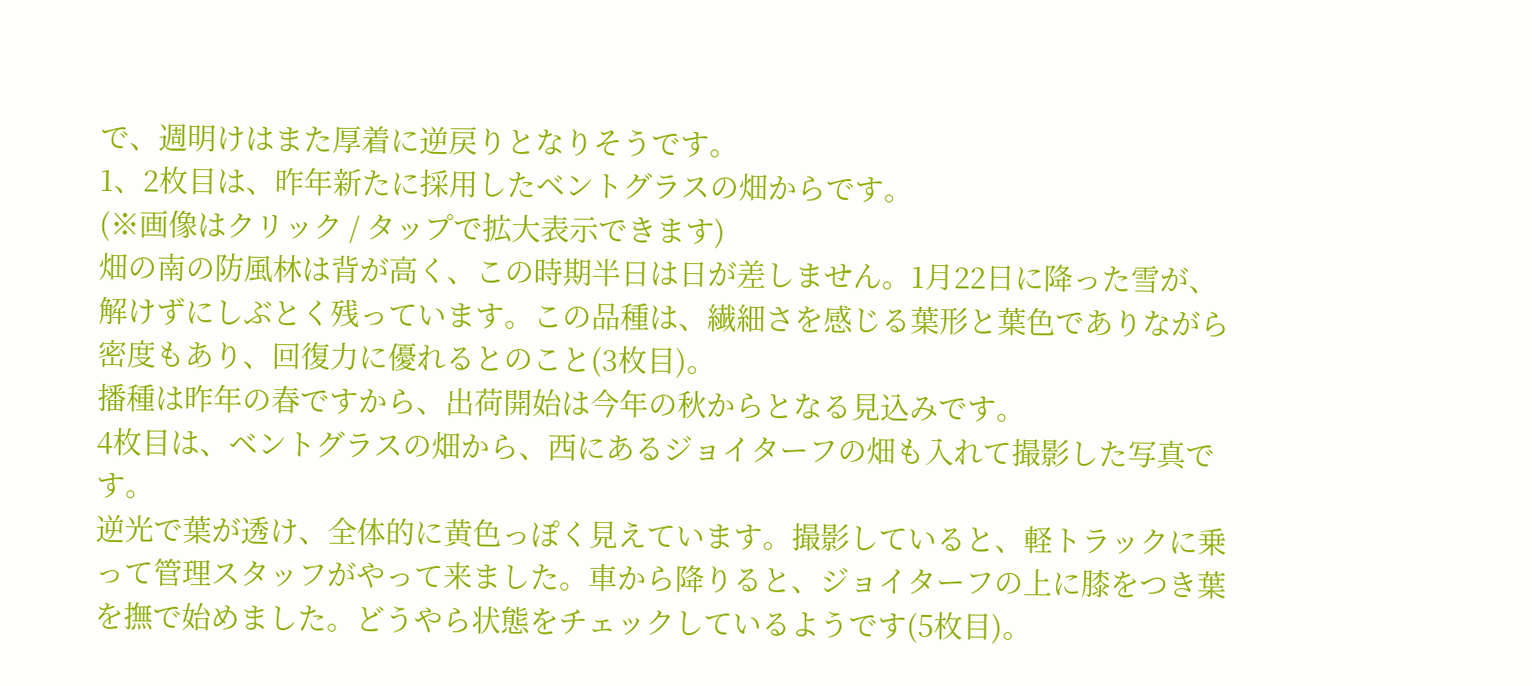で、週明けはまた厚着に逆戻りとなりそうです。
1、2枚目は、昨年新たに採用したベントグラスの畑からです。
(※画像はクリック / タップで拡大表示できます)
畑の南の防風林は背が高く、この時期半日は日が差しません。1月22日に降った雪が、解けずにしぶとく残っています。この品種は、繊細さを感じる葉形と葉色でありながら密度もあり、回復力に優れるとのこと(3枚目)。
播種は昨年の春ですから、出荷開始は今年の秋からとなる見込みです。
4枚目は、ベントグラスの畑から、西にあるジョイターフの畑も入れて撮影した写真です。
逆光で葉が透け、全体的に黄色っぽく見えています。撮影していると、軽トラックに乗って管理スタッフがやって来ました。車から降りると、ジョイターフの上に膝をつき葉を撫で始めました。どうやら状態をチェックしているようです(5枚目)。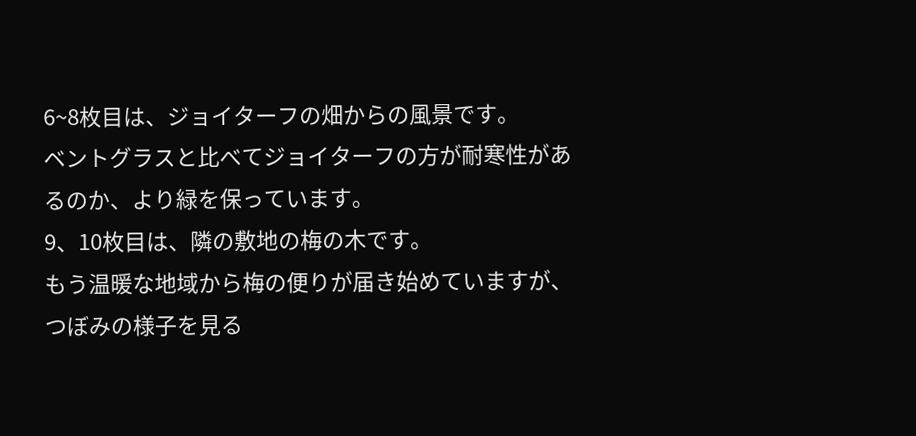6~8枚目は、ジョイターフの畑からの風景です。
ベントグラスと比べてジョイターフの方が耐寒性があるのか、より緑を保っています。
9、10枚目は、隣の敷地の梅の木です。
もう温暖な地域から梅の便りが届き始めていますが、つぼみの様子を見る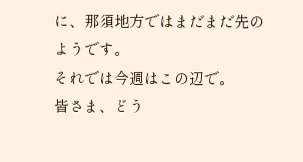に、那須地方ではまだまだ先のようです。
それでは今週はこの辺で。
皆さま、どう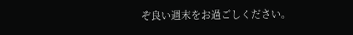ぞ良い週末をお過ごしください。